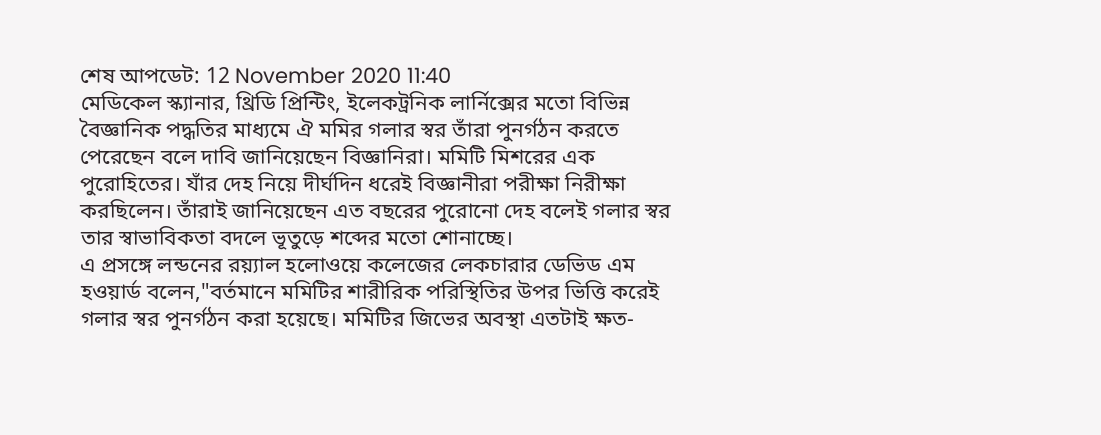শেষ আপডেট: 12 November 2020 11:40
মেডিকেল স্ক্যানার, থ্রিডি প্রিন্টিং, ইলেকট্রনিক লার্নিক্সের মতো বিভিন্ন বৈজ্ঞানিক পদ্ধতির মাধ্যমে ঐ মমির গলার স্বর তাঁরা পুনর্গঠন করতে পেরেছেন বলে দাবি জানিয়েছেন বিজ্ঞানিরা। মমিটি মিশরের এক পুরোহিতের। যাঁর দেহ নিয়ে দীর্ঘদিন ধরেই বিজ্ঞানীরা পরীক্ষা নিরীক্ষা করছিলেন। তাঁরাই জানিয়েছেন এত বছরের পুরোনো দেহ বলেই গলার স্বর তার স্বাভাবিকতা বদলে ভূতুড়ে শব্দের মতো শোনাচ্ছে।
এ প্রসঙ্গে লন্ডনের রয়্যাল হলোওয়ে কলেজের লেকচারার ডেভিড এম হওয়ার্ড বলেন,"বর্তমানে মমিটির শারীরিক পরিস্থিতির উপর ভিত্তি করেই গলার স্বর পুনর্গঠন করা হয়েছে। মমিটির জিভের অবস্থা এতটাই ক্ষত-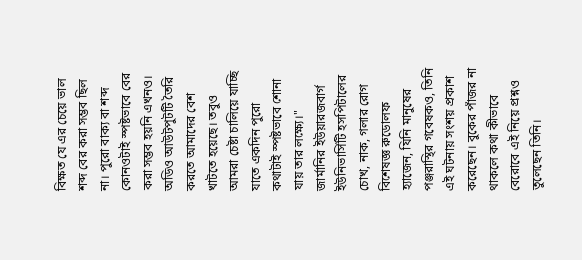বিক্ষত যে এর চেয়ে ভাল শব্দ বের করা সম্ভব ছিল না। পুরো বাক্য বা শব্দ কোনওটাই স্পষ্টভাবে বের করা সম্ভব হয়নি এখনও। অডিও আউটপুটটি তৈরি করতে আমাদের বেশ খাটতে হয়েছে। তবুও আমরা চেষ্টা চালিয়ে যাচ্ছি যাতে একদিন পুরো কথাটাই স্পষ্টভাবে শোনা যায় তার লক্ষ্যে।"
জার্মানির ইউয়ারজবার্গ ইউনিভার্সিটি হসপিটালের চোখ, নাক, গলার রোগ বিশেষজ্ঞ রুডোলফ হ্যাজেন, যিনি মানুষের পঞ্জরাস্থির গবেষকও, তিনি এই ঘটনায় সংশয় প্রকাশ করেছেন। বুকের পাঁজর না থাকলে কথা কীভাবে বেরোবে এই নিয়ে প্রশ্নও তুলেছেন তিনি।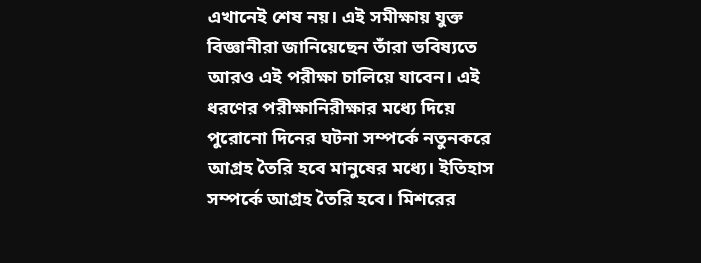এখানেই শেষ নয়। এই সমীক্ষায় যুক্ত বিজ্ঞানীরা জানিয়েছেন তাঁরা ভবিষ্যতে আরও এই পরীক্ষা চালিয়ে যাবেন। এই ধরণের পরীক্ষানিরীক্ষার মধ্যে দিয়ে পুরোনো দিনের ঘটনা সম্পর্কে নতুনকরে আগ্রহ তৈরি হবে মানুষের মধ্যে। ইতিহাস সম্পর্কে আগ্রহ তৈরি হবে। মিশরের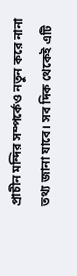প্রাচীন মন্দির সম্পর্কেও নতুন করে নানা তথ্য জানা যাবে। সব দিক থেকেই এটি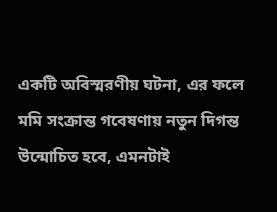একটি অবিস্মরণীয় ঘটনা, এর ফলে মমি সংক্রান্ত গবেষণায় নতুন দিগন্ত উন্মোচিত হবে, এমনটাই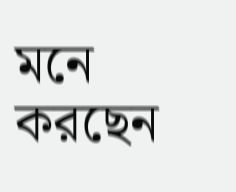মনে করছেন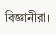বিজ্ঞানীরা।